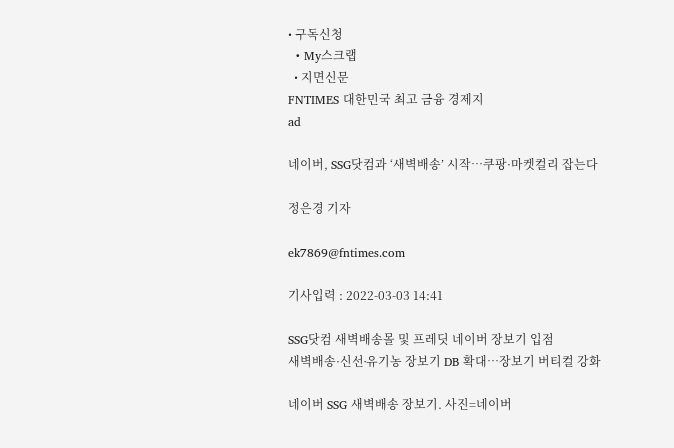• 구독신청
  • My스크랩
  • 지면신문
FNTIMES 대한민국 최고 금융 경제지
ad

네이버, SSG닷컴과 ‘새벽배송’ 시작…쿠팡·마켓컬리 잡는다

정은경 기자

ek7869@fntimes.com

기사입력 : 2022-03-03 14:41

SSG닷컴 새벽배송몰 및 프레딧 네이버 장보기 입점
새벽배송·신선∙유기농 장보기 DB 확대…장보기 버티컬 강화

네이버 SSG 새벽배송 장보기. 사진=네이버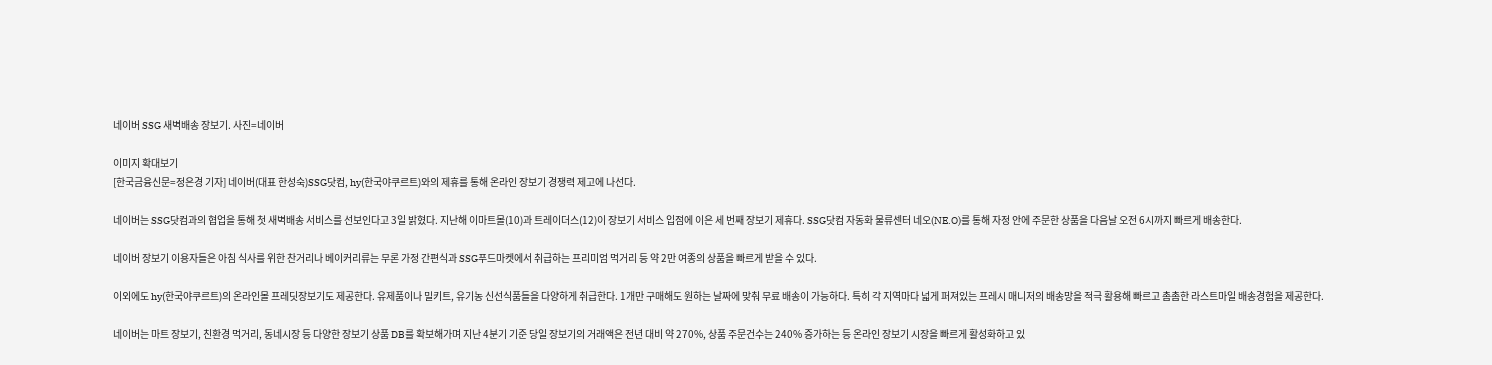네이버 SSG 새벽배송 장보기. 사진=네이버

이미지 확대보기
[한국금융신문=정은경 기자] 네이버(대표 한성숙)SSG닷컴, hy(한국야쿠르트)와의 제휴를 통해 온라인 장보기 경쟁력 제고에 나선다.

네이버는 SSG닷컴과의 협업을 통해 첫 새벽배송 서비스를 선보인다고 3일 밝혔다. 지난해 이마트몰(10)과 트레이더스(12)이 장보기 서비스 입점에 이은 세 번째 장보기 제휴다. SSG닷컴 자동화 물류센터 네오(NE.O)를 통해 자정 안에 주문한 상품을 다음날 오전 6시까지 빠르게 배송한다.

네이버 장보기 이용자들은 아침 식사를 위한 찬거리나 베이커리류는 무론 가정 간편식과 SSG푸드마켓에서 취급하는 프리미엄 먹거리 등 약 2만 여종의 상품을 빠르게 받을 수 있다.

이외에도 hy(한국야쿠르트)의 온라인몰 프레딧장보기도 제공한다. 유제품이나 밀키트, 유기농 신선식품들을 다양하게 취급한다. 1개만 구매해도 원하는 날짜에 맞춰 무료 배송이 가능하다. 특히 각 지역마다 넓게 퍼져있는 프레시 매니저의 배송망을 적극 활용해 빠르고 촘촘한 라스트마일 배송경험을 제공한다.

네이버는 마트 장보기, 친환경 먹거리, 동네시장 등 다양한 장보기 상품 DB를 확보해가며 지난 4분기 기준 당일 장보기의 거래액은 전년 대비 약 270%, 상품 주문건수는 240% 증가하는 등 온라인 장보기 시장을 빠르게 활성화하고 있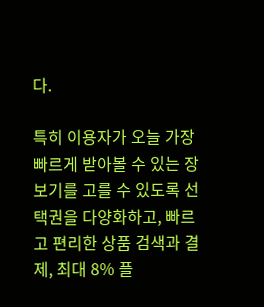다.

특히 이용자가 오늘 가장 빠르게 받아볼 수 있는 장보기를 고를 수 있도록 선택권을 다양화하고, 빠르고 편리한 상품 검색과 결제, 최대 8% 플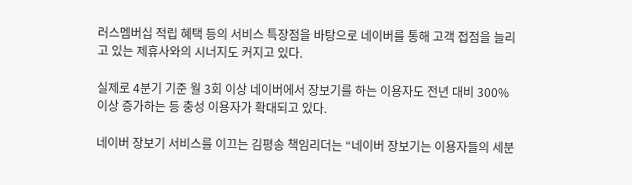러스멤버십 적립 혜택 등의 서비스 특장점을 바탕으로 네이버를 통해 고객 접점을 늘리고 있는 제휴사와의 시너지도 커지고 있다.

실제로 4분기 기준 월 3회 이상 네이버에서 장보기를 하는 이용자도 전년 대비 300% 이상 증가하는 등 충성 이용자가 확대되고 있다.

네이버 장보기 서비스를 이끄는 김평송 책임리더는 “네이버 장보기는 이용자들의 세분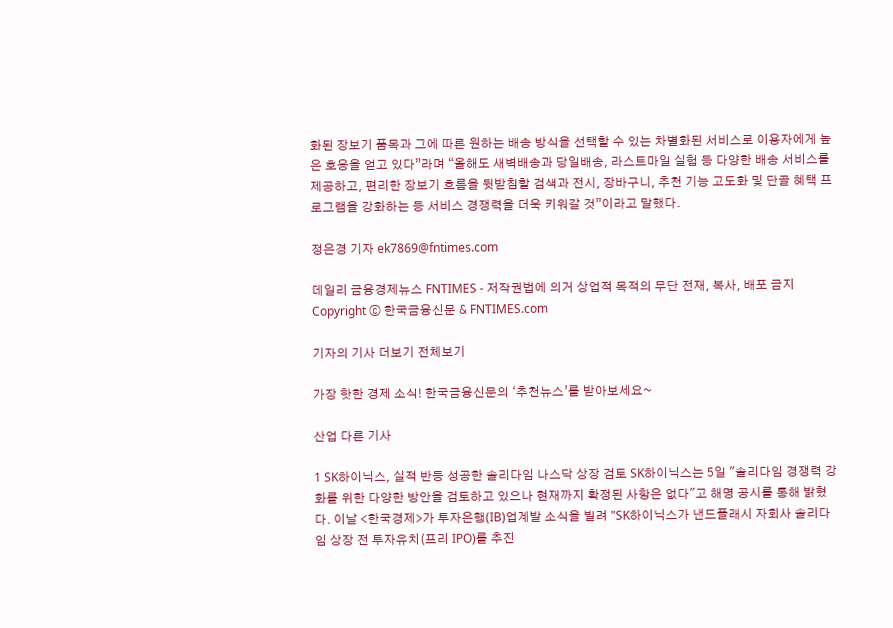화된 장보기 품목과 그에 따른 원하는 배송 방식을 선택할 수 있는 차별화된 서비스로 이용자에게 높은 호응을 얻고 있다”라며 “올해도 새벽배송과 당일배송, 라스트마일 실험 등 다양한 배송 서비스를 제공하고, 편리한 장보기 흐름을 뒷받침할 검색과 전시, 장바구니, 추천 기능 고도화 및 단골 혜택 프로그램을 강화하는 등 서비스 경쟁력을 더욱 키워갈 것”이라고 말했다.

정은경 기자 ek7869@fntimes.com

데일리 금융경제뉴스 FNTIMES - 저작권법에 의거 상업적 목적의 무단 전재, 복사, 배포 금지
Copyright ⓒ 한국금융신문 & FNTIMES.com

기자의 기사 더보기 전체보기

가장 핫한 경제 소식! 한국금융신문의 ‘추천뉴스’를 받아보세요~

산업 다른 기사

1 SK하이닉스, 실적 반등 성공한 솔리다임 나스닥 상장 검토 SK하이닉스는 5일 "솔리다임 경쟁력 강화를 위한 다양한 방안을 검토하고 있으나 현재까지 확정된 사항은 없다"고 해명 공시를 통해 밝혔다. 이날 <한국경제>가 투자은행(IB)업계발 소식을 빌려 "SK하이닉스가 낸드플래시 자회사 솔리다임 상장 전 투자유치(프리 IPO)를 추진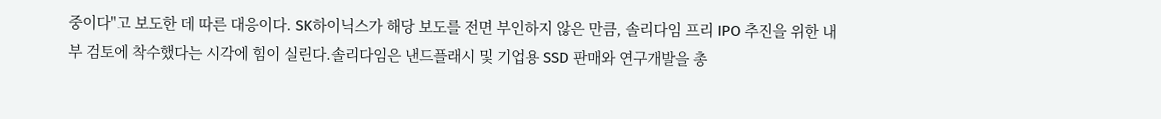중이다"고 보도한 데 따른 대응이다. SK하이닉스가 해당 보도를 전면 부인하지 않은 만큼, 솔리다임 프리 IPO 추진을 위한 내부 검토에 착수했다는 시각에 힘이 실린다.솔리다임은 낸드플래시 및 기업용 SSD 판매와 연구개발을 총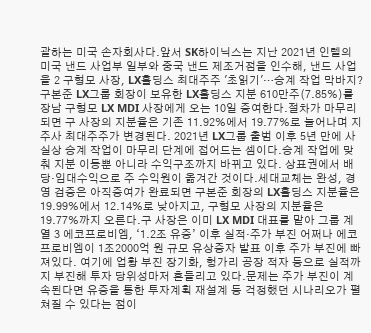괄하는 미국 손자회사다.앞서 SK하이닉스는 지난 2021년 인텔의 미국 낸드 사업부 일부와 중국 낸드 제조거점을 인수해, 낸드 사업을 2 구형모 사장, LX홀딩스 최대주주 '초읽기'…승계 작업 막바지? 구본준 LX그룹 회장이 보유한 LX홀딩스 지분 610만주(7.85%)를 장남 구형모 LX MDI 사장에게 오는 10일 증여한다.절차가 마무리되면 구 사장의 지분율은 기존 11.92%에서 19.77%로 늘어나며 지주사 최대주주가 변경된다. 2021년 LX그룹 출범 이후 5년 만에 사실상 승계 작업이 마무리 단계에 접어드는 셈이다.승계 작업에 맞춰 지분 이동뿐 아니라 수익구조까지 바뀌고 있다. 상표권에서 배당·임대수익으로 주 수익원이 옮겨간 것이다.세대교체는 완성, 경영 검증은 아직증여가 완료되면 구본준 회장의 LX홀딩스 지분율은 19.99%에서 12.14%로 낮아지고, 구형모 사장의 지분율은 19.77%까지 오른다.구 사장은 이미 LX MDI 대표를 맡아 그룹 계열 3 에코프로비엠, ‘1.2조 유증’ 이후 실적‧주가 부진 어쩌나 에코프로비엠이 1조2000억 원 규모 유상증자 발표 이후 주가 부진에 빠져있다. 여기에 업황 부진 장기화, 헝가리 공장 적자 등으로 실적까지 부진해 투자 당위성마저 흔들리고 있다.문제는 주가 부진이 계속된다면 유증을 통한 투자계획 재설계 등 걱정했던 시나리오가 펼쳐질 수 있다는 점이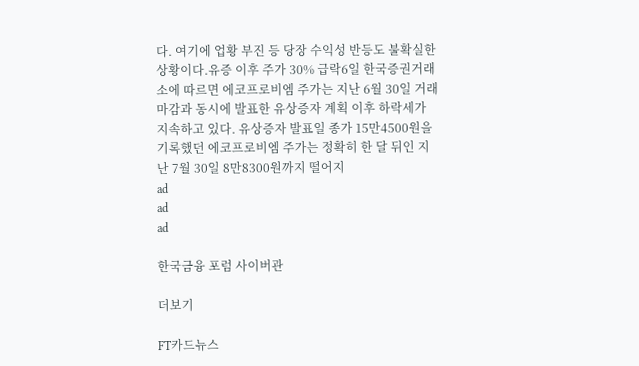다. 여기에 업황 부진 등 당장 수익성 반등도 불확실한 상황이다.유증 이후 주가 30% 급락6일 한국증권거래소에 따르면 에코프로비엠 주가는 지난 6월 30일 거래 마감과 동시에 발표한 유상증자 계획 이후 하락세가 지속하고 있다. 유상증자 발표일 종가 15만4500원을 기록했던 에코프로비엠 주가는 정확히 한 달 뒤인 지난 7월 30일 8만8300원까지 떨어지
ad
ad
ad

한국금융 포럼 사이버관

더보기

FT카드뉴스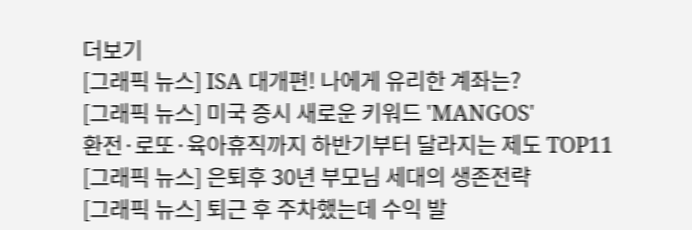더보기
[그래픽 뉴스] ISA 대개편! 나에게 유리한 계좌는?
[그래픽 뉴스] 미국 증시 새로운 키워드 'MANGOS'
환전·로또·육아휴직까지 하반기부터 달라지는 제도 TOP11
[그래픽 뉴스] 은퇴후 30년 부모님 세대의 생존전략
[그래픽 뉴스] 퇴근 후 주차했는데 수익 발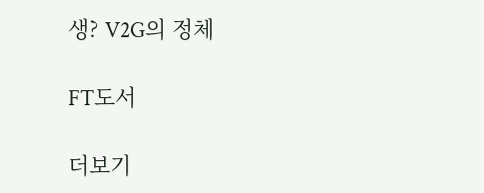생? V2G의 정체

FT도서

더보기